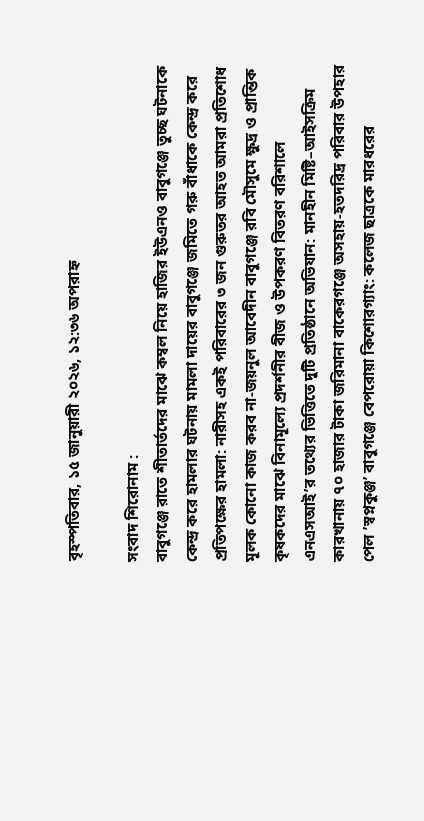বৃহস্পতিবার, ১৫ জানুয়ারী ২০২৬, ১২:৩৬ অপরাহ্ন

সংবাদ শিরোনাম :
বাবুগঞ্জে রাতে শীতার্তদের মাঝে কম্বল নিয়ে হাজির ইউএনও বাবুগঞ্জে তুচ্ছ ঘটনাকে কেন্দ্র করে হামলার ঘটনায় মামলা দায়ের বাবুগঞ্জে জমিতে গরু বাঁধাকে কেন্দ্র করে প্রতিপক্ষের হামলা: নারীসহ একই পরিবারের ৩ জন গুরুতর আহত আমরা প্রতিশোধ মূলক কোনো কাজ করব না-জয়নুল আবেদীন বাবুগঞ্জে রবি মৌসুমে ক্ষুদ্র ও প্রান্তিক কৃষকদের মাঝে বিনামূল্যে প্রদর্শনীর বীজ ও উপকরণ বিতরণ বরিশালে এনএসআই’র তথ্যের ভিত্তিতে দুটি প্রতিষ্ঠানে অভিযান: মানহীন মিষ্টি–আইসক্রিম কারখানায় ৭০ হাজার টাকা জরিমানা বাকেরগঞ্জে অসহায়-হতদরিদ্র পরিবার উপহার পেল ’স্বপ্নকুঞ্জ’ বাবুগঞ্জে বেপরোয়া কিশোরগ্যাং: কলেজ ছাত্রকে মারধরের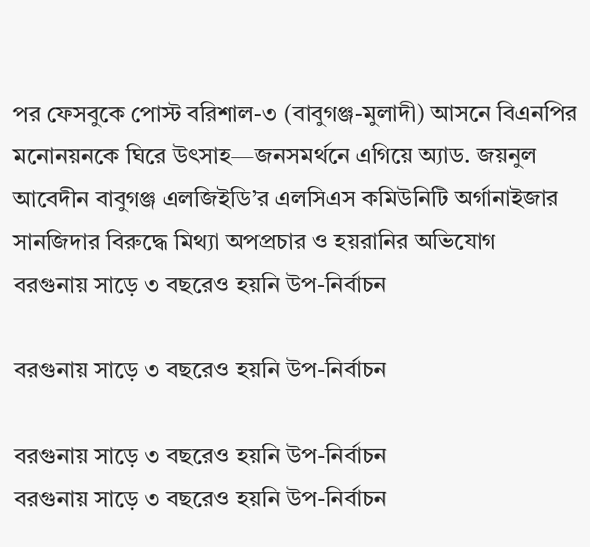পর ফেসবুকে পোস্ট বরিশাল-৩ (বাবুগঞ্জ-মুলাদী) আসনে বিএনপির মনোনয়নকে ঘিরে উৎসাহ—জনসমর্থনে এগিয়ে অ্যাড. জয়নুল আবেদীন বাবুগঞ্জ এলজিইডি’র এলসিএস কমিউনিটি অর্গানাইজার সানজিদার বিরুদ্ধে মিথ্যা অপপ্রচার ও হয়রানির অভিযোগ
বরগুনায় সাড়ে ৩ বছরেও হয়নি উপ-নির্বাচন

বরগুনায় সাড়ে ৩ বছরেও হয়নি উপ-নির্বাচন

বরগুনায় সাড়ে ৩ বছরেও হয়নি উপ-নির্বাচন
বরগুনায় সাড়ে ৩ বছরেও হয়নি উপ-নির্বাচন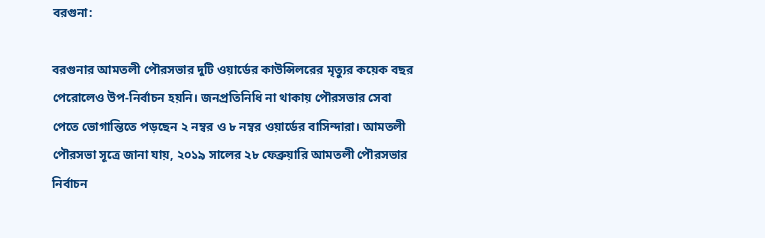বরগুনা:

বরগুনার আমতলী পৌরসভার দুটি ওয়ার্ডের কাউন্সিলরের মৃত্যুর কয়েক বছর পেরোলেও উপ-নির্বাচন হয়নি। জনপ্রতিনিধি না থাকায় পৌরসভার সেবা পেতে ভোগান্তিতে পড়ছেন ২ নম্বর ও ৮ নম্বর ওয়ার্ডের বাসিন্দারা। আমতলী পৌরসভা সূত্রে জানা যায়, ২০১৯ সালের ২৮ ফেব্রুয়ারি আমতলী পৌরসভার নির্বাচন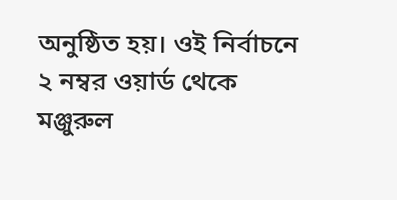অনুষ্ঠিত হয়। ওই নির্বাচনে ২ নম্বর ওয়ার্ড থেকে মঞ্জুরুল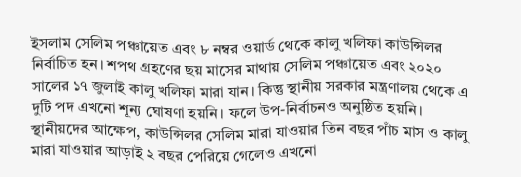ইসলাম সেলিম পঞ্চায়েত এবং ৮ নম্বর ওয়ার্ড থেকে কালু খলিফা কাউন্সিলর নির্বাচিত হন। শপথ গ্রহণের ছয় মাসের মাথায় সেলিম পঞ্চায়েত এবং ২০২০ সালের ১৭ জুলাই কালু খলিফা মারা যান। কিন্তু স্থানীয় সরকার মন্ত্রণালয় থেকে এ দুটি পদ এখনো শূন্য ঘোষণা হয়নি। ফলে উপ-নির্বাচনও অনুষ্ঠিত হয়নি। স্থানীয়দের আক্ষেপ, কাউন্সিলর সেলিম মারা যাওয়ার তিন বছর পাঁচ মাস ও কালু মারা যাওয়ার আড়াই ২ বছর পেরিয়ে গেলেও এখনো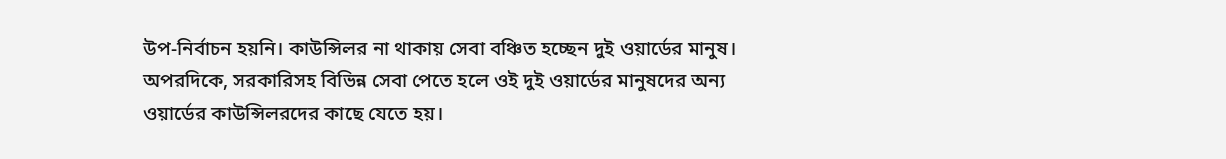উপ-নির্বাচন হয়নি। কাউন্সিলর না থাকায় সেবা বঞ্চিত হচ্ছেন দুই ওয়ার্ডের মানুষ। অপরদিকে, সরকারিসহ বিভিন্ন সেবা পেতে হলে ওই দুই ওয়ার্ডের মানুষদের অন্য ওয়ার্ডের কাউন্সিলরদের কাছে যেতে হয়।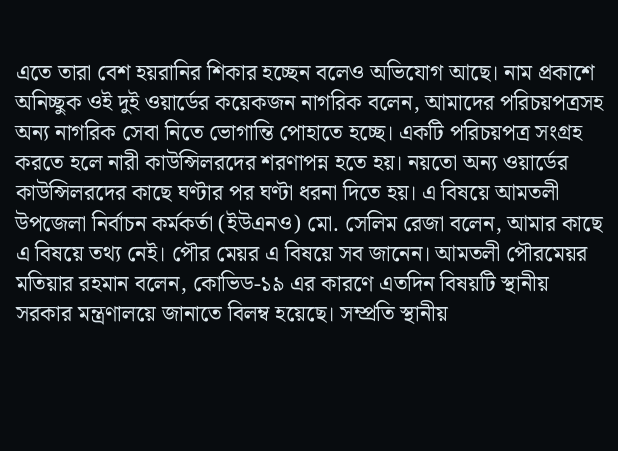এতে তারা বেশ হয়রানির শিকার হচ্ছেন বলেও অভিযোগ আছে। নাম প্রকাশে অনিচ্ছুক ওই দুই ওয়ার্ডের কয়েকজন নাগরিক বলেন, আমাদের পরিচয়পত্রসহ অন্য নাগরিক সেবা নিতে ভোগান্তি পোহাতে হচ্ছে। একটি পরিচয়পত্র সংগ্রহ করতে হলে নারী কাউন্সিলরদের শরণাপন্ন হতে হয়। নয়তো অন্য ওয়ার্ডের কাউন্সিলরদের কাছে ঘণ্টার পর ঘণ্টা ধরনা দিতে হয়। এ বিষয়ে আমতলী উপজেলা নির্বাচন কর্মকর্তা (ইউএনও) মো. সেলিম রেজা বলেন, আমার কাছে এ বিষয়ে তথ্য নেই। পৌর মেয়র এ বিষয়ে সব জানেন। আমতলী পৌরমেয়র মতিয়ার রহমান বলেন, কোভিড-১৯ এর কারণে এতদিন বিষয়টি স্থানীয় সরকার মন্ত্রণালয়ে জানাতে বিলম্ব হয়েছে। সম্প্রতি স্থানীয়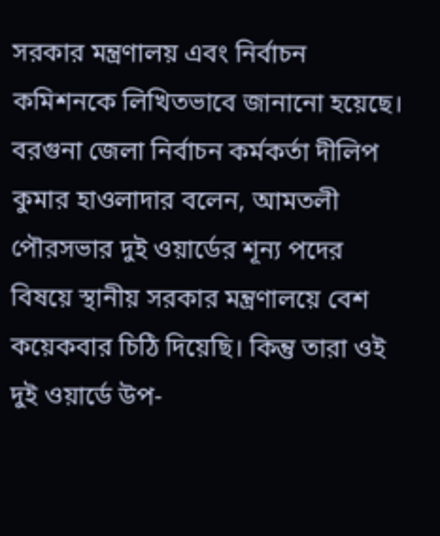সরকার মন্ত্রণালয় এবং নির্বাচন কমিশনকে লিখিতভাবে জানানো হয়েছে। বরগুনা জেলা নির্বাচন কর্মকর্তা দীলিপ কুমার হাওলাদার বলেন, আমতলী পৌরসভার দুই ওয়ার্ডের শূন্য পদের বিষয়ে স্থানীয় সরকার মন্ত্রণালয়ে বেশ কয়েকবার চিঠি দিয়েছি। কিন্তু তারা ওই দুই ওয়ার্ডে উপ-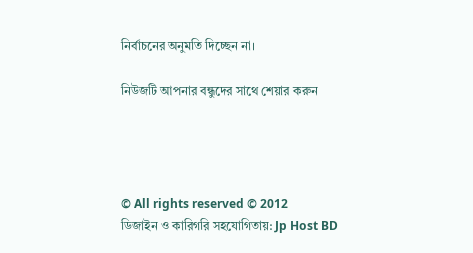নির্বাচনের অনুমতি দিচ্ছেন না।

নিউজটি আপনার বন্ধুদের সাথে শেয়ার করুন




© All rights reserved © 2012
ডিজাইন ও কারিগরি সহযোগিতায়: Jp Host BD